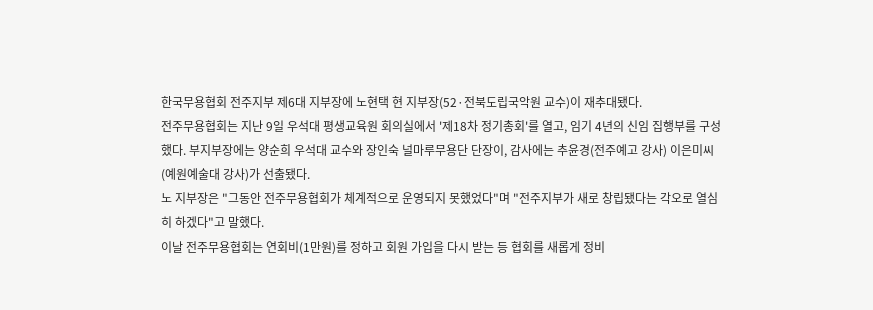한국무용협회 전주지부 제6대 지부장에 노현택 현 지부장(52·전북도립국악원 교수)이 재추대됐다.
전주무용협회는 지난 9일 우석대 평생교육원 회의실에서 '제18차 정기총회'를 열고, 임기 4년의 신임 집행부를 구성했다. 부지부장에는 양순희 우석대 교수와 장인숙 널마루무용단 단장이, 감사에는 추윤경(전주예고 강사) 이은미씨(예원예술대 강사)가 선출됐다.
노 지부장은 "그동안 전주무용협회가 체계적으로 운영되지 못했었다"며 "전주지부가 새로 창립됐다는 각오로 열심히 하겠다"고 말했다.
이날 전주무용협회는 연회비(1만원)를 정하고 회원 가입을 다시 받는 등 협회를 새롭게 정비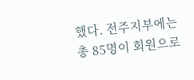했다. 전주지부에는 총 85명이 회원으로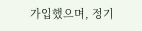가입했으며, 정기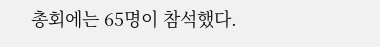총회에는 65명이 참석했다.